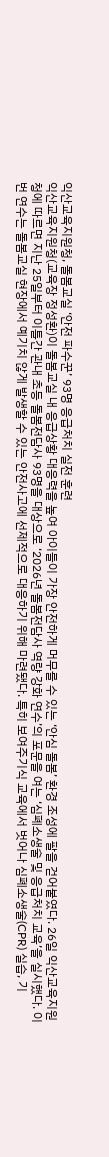익산교육지원청, 돌봄교실 ‘안전 파수꾼’ 93명 응급처치 실전 훈련
익산교육지원청(교육장 정성환)이 돌봄교실 내 응급상황 대응력을 높여 아이들이 가장 안전하게 머무를 수 있는 ‘안심 돌봄’ 환경 조성에 팔을 걷어붙였다. 26일 익산교육지원청에 따르면 지난 25일부터 이틀간 관내 초등 돌봄전담사 93명을 대상으로 ‘2026년 돌봄전담사 역량 강화 연수’의 포문을 여는 ‘심폐소생술 및 응급처치 교육’을 실시했다. 이번 연수는 돌봄교실 현장에서 예기치 않게 발생할 수 있는 안전사고에 선제적으로 대응하기 위해 마련됐다. 특히 보여주기식 교육에서 벗어나 심폐소생술(CPR) 실습, 기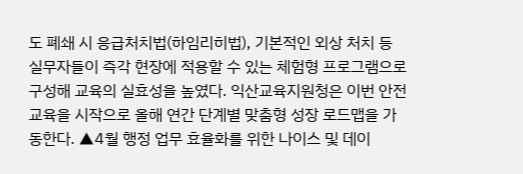도 폐쇄 시 응급처치법(하임리히법), 기본적인 외상 처치 등 실무자들이 즉각 현장에 적용할 수 있는 체험형 프로그램으로 구성해 교육의 실효성을 높였다. 익산교육지원청은 이번 안전 교육을 시작으로 올해 연간 단계별 맞춤형 성장 로드맵을 가동한다. ▲4월 행정 업무 효율화를 위한 나이스 및 데이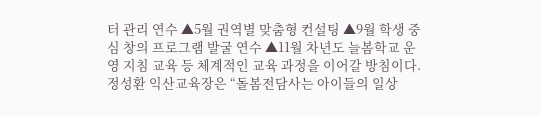터 관리 연수 ▲5월 권역별 맞춤형 컨설팅 ▲9월 학생 중심 창의 프로그램 발굴 연수 ▲11월 차년도 늘봄학교 운영 지침 교육 등 체계적인 교육 과정을 이어갈 방침이다. 정성환 익산교육장은 “돌봄전담사는 아이들의 일상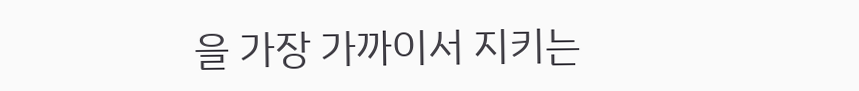을 가장 가까이서 지키는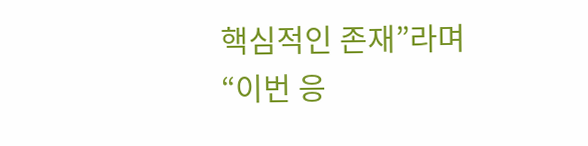핵심적인 존재”라며 “이번 응